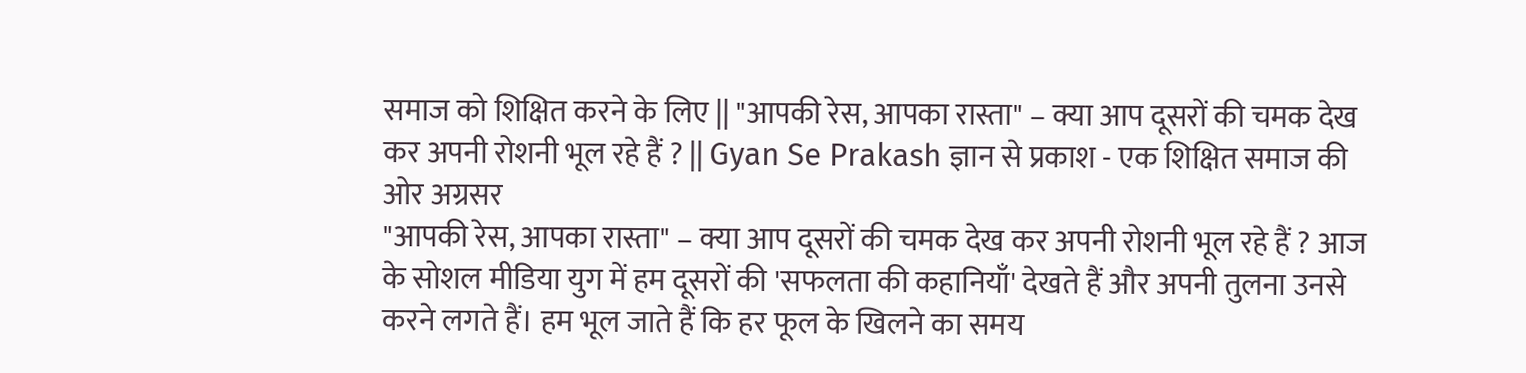समाज को शिक्षित करने के लिए || "आपकी रेस, आपका रास्ता" – क्या आप दूसरों की चमक देख कर अपनी रोशनी भूल रहे हैं ? || Gyan Se Prakash ज्ञान से प्रकाश - एक शिक्षित समाज की ओर अग्रसर
"आपकी रेस, आपका रास्ता" – क्या आप दूसरों की चमक देख कर अपनी रोशनी भूल रहे हैं ? आज के सोशल मीडिया युग में हम दूसरों की 'सफलता की कहानियाँ' देखते हैं और अपनी तुलना उनसे करने लगते हैं। हम भूल जाते हैं कि हर फूल के खिलने का समय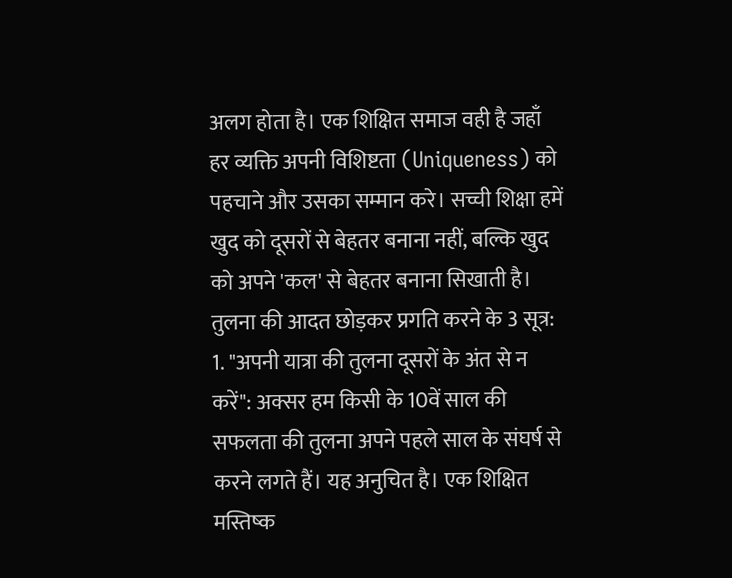अलग होता है। एक शिक्षित समाज वही है जहाँ हर व्यक्ति अपनी विशिष्टता (Uniqueness) को पहचाने और उसका सम्मान करे। सच्ची शिक्षा हमें खुद को दूसरों से बेहतर बनाना नहीं, बल्कि खुद को अपने 'कल' से बेहतर बनाना सिखाती है। तुलना की आदत छोड़कर प्रगति करने के 3 सूत्र: 1. "अपनी यात्रा की तुलना दूसरों के अंत से न करें": अक्सर हम किसी के 10वें साल की सफलता की तुलना अपने पहले साल के संघर्ष से करने लगते हैं। यह अनुचित है। एक शिक्षित मस्तिष्क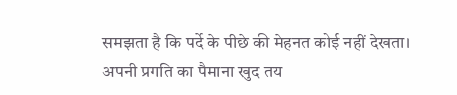समझता है कि पर्दे के पीछे की मेहनत कोई नहीं देखता। अपनी प्रगति का पैमाना खुद तय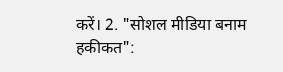करें। 2. "सोशल मीडिया बनाम हकीकत":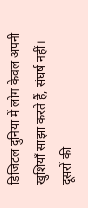डिजिटल दुनिया में लोग केवल अपनी खुशियाँ साझा करते हैं, संघर्ष नहीं। दूसरों की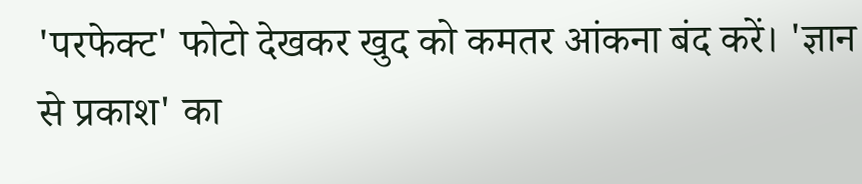'परफेक्ट' फोटो देखकर खुद को कमतर आंकना बंद करें। 'ज्ञान से प्रकाश' का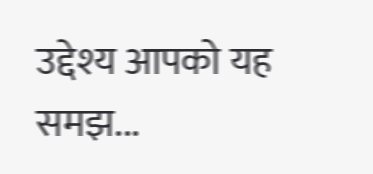उद्देश्य आपको यह समझ...